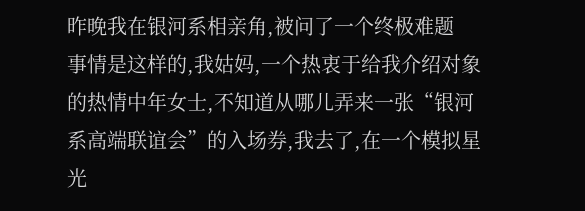昨晚我在银河系相亲角,被问了一个终极难题
事情是这样的,我姑妈,一个热衷于给我介绍对象的热情中年女士,不知道从哪儿弄来一张“银河系高端联谊会”的入场券,我去了,在一个模拟星光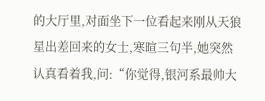的大厅里,对面坐下一位看起来刚从天狼星出差回来的女士,寒暄三句半,她突然认真看着我,问:“你觉得,银河系最帅大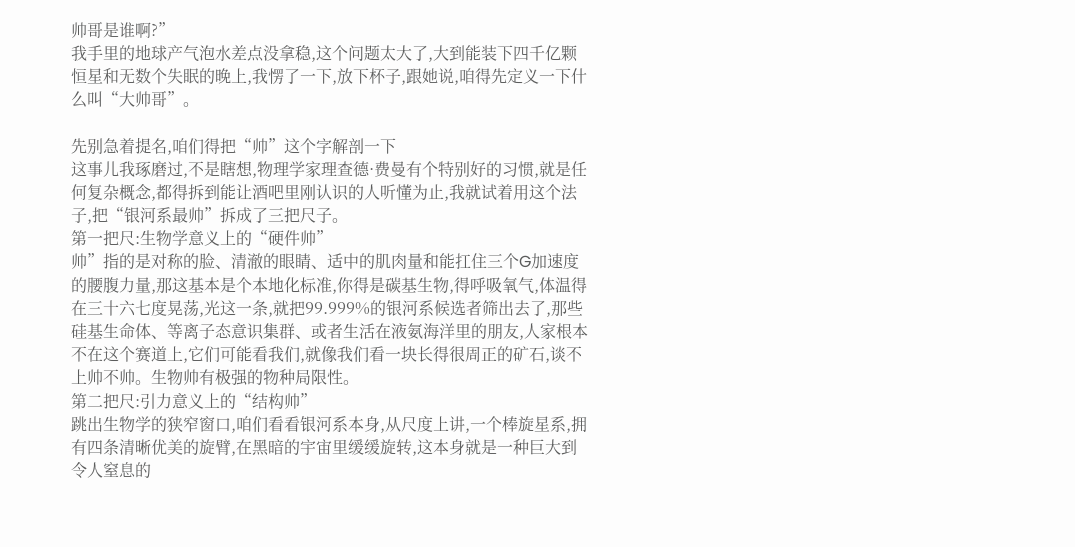帅哥是谁啊?”
我手里的地球产气泡水差点没拿稳,这个问题太大了,大到能装下四千亿颗恒星和无数个失眠的晚上,我愣了一下,放下杯子,跟她说,咱得先定义一下什么叫“大帅哥”。

先别急着提名,咱们得把“帅”这个字解剖一下
这事儿我琢磨过,不是瞎想,物理学家理查德·费曼有个特别好的习惯,就是任何复杂概念,都得拆到能让酒吧里刚认识的人听懂为止,我就试着用这个法子,把“银河系最帅”拆成了三把尺子。
第一把尺:生物学意义上的“硬件帅”
帅”指的是对称的脸、清澈的眼睛、适中的肌肉量和能扛住三个G加速度的腰腹力量,那这基本是个本地化标准,你得是碳基生物,得呼吸氧气,体温得在三十六七度晃荡,光这一条,就把99.999%的银河系候选者筛出去了,那些硅基生命体、等离子态意识集群、或者生活在液氨海洋里的朋友,人家根本不在这个赛道上,它们可能看我们,就像我们看一块长得很周正的矿石,谈不上帅不帅。生物帅有极强的物种局限性。
第二把尺:引力意义上的“结构帅”
跳出生物学的狭窄窗口,咱们看看银河系本身,从尺度上讲,一个棒旋星系,拥有四条清晰优美的旋臂,在黑暗的宇宙里缓缓旋转,这本身就是一种巨大到令人窒息的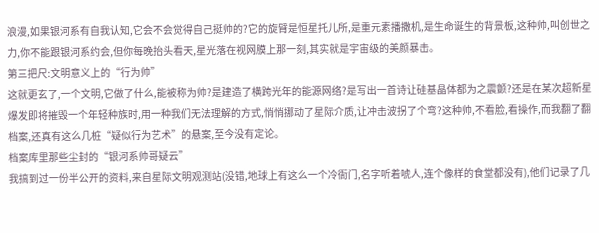浪漫,如果银河系有自我认知,它会不会觉得自己挺帅的?它的旋臂是恒星托儿所,是重元素播撒机,是生命诞生的背景板,这种帅,叫创世之力,你不能跟银河系约会,但你每晚抬头看天,星光落在视网膜上那一刻,其实就是宇宙级的美颜暴击。
第三把尺:文明意义上的“行为帅”
这就更玄了,一个文明,它做了什么,能被称为帅?是建造了横跨光年的能源网络?是写出一首诗让硅基晶体都为之震颤?还是在某次超新星爆发即将摧毁一个年轻种族时,用一种我们无法理解的方式,悄悄挪动了星际介质,让冲击波拐了个弯?这种帅,不看脸,看操作,而我翻了翻档案,还真有这么几桩“疑似行为艺术”的悬案,至今没有定论。
档案库里那些尘封的“银河系帅哥疑云”
我搞到过一份半公开的资料,来自星际文明观测站(没错,地球上有这么一个冷衙门,名字听着唬人,连个像样的食堂都没有),他们记录了几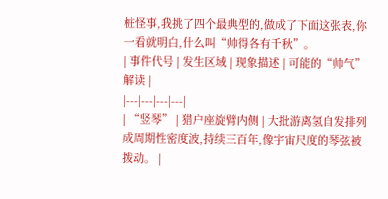桩怪事,我挑了四个最典型的,做成了下面这张表,你一看就明白,什么叫“帅得各有千秋”。
| 事件代号 | 发生区域 | 现象描述 | 可能的“帅气”解读 |
|---|---|---|---|
| “竖琴” | 猎户座旋臂内侧 | 大批游离氢自发排列成周期性密度波,持续三百年,像宇宙尺度的琴弦被拨动。 |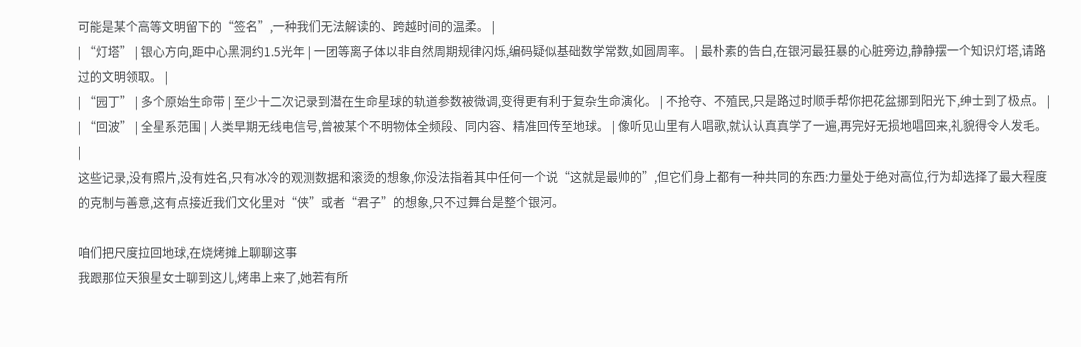可能是某个高等文明留下的“签名”,一种我们无法解读的、跨越时间的温柔。 |
| “灯塔” | 银心方向,距中心黑洞约1.5光年 | 一团等离子体以非自然周期规律闪烁,编码疑似基础数学常数,如圆周率。 | 最朴素的告白,在银河最狂暴的心脏旁边,静静摆一个知识灯塔,请路过的文明领取。 |
| “园丁” | 多个原始生命带 | 至少十二次记录到潜在生命星球的轨道参数被微调,变得更有利于复杂生命演化。 | 不抢夺、不殖民,只是路过时顺手帮你把花盆挪到阳光下,绅士到了极点。 |
| “回波” | 全星系范围 | 人类早期无线电信号,曾被某个不明物体全频段、同内容、精准回传至地球。 | 像听见山里有人唱歌,就认认真真学了一遍,再完好无损地唱回来,礼貌得令人发毛。 |
这些记录,没有照片,没有姓名,只有冰冷的观测数据和滚烫的想象,你没法指着其中任何一个说“这就是最帅的”,但它们身上都有一种共同的东西:力量处于绝对高位,行为却选择了最大程度的克制与善意,这有点接近我们文化里对“侠”或者“君子”的想象,只不过舞台是整个银河。

咱们把尺度拉回地球,在烧烤摊上聊聊这事
我跟那位天狼星女士聊到这儿,烤串上来了,她若有所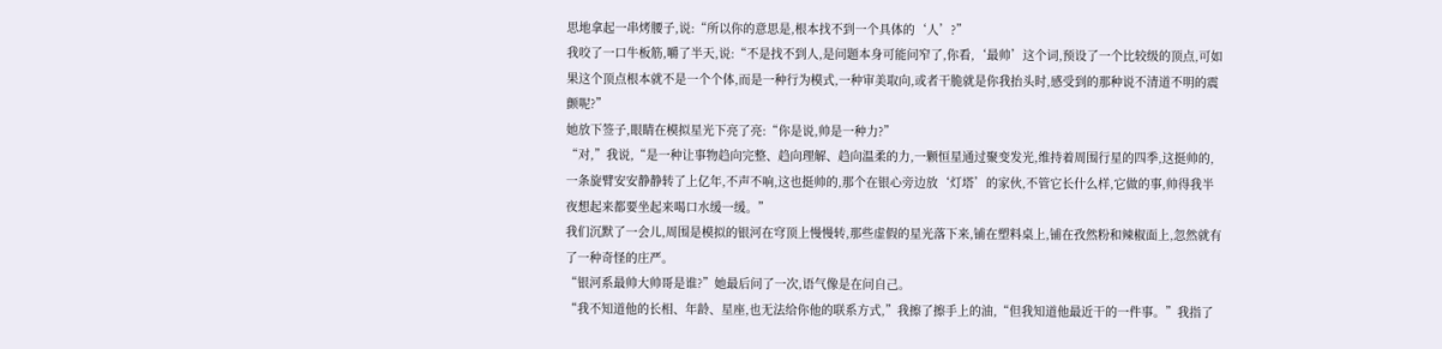思地拿起一串烤腰子,说:“所以你的意思是,根本找不到一个具体的‘人’?”
我咬了一口牛板筋,嚼了半天,说:“不是找不到人,是问题本身可能问窄了,你看,‘最帅’这个词,预设了一个比较级的顶点,可如果这个顶点根本就不是一个个体,而是一种行为模式,一种审美取向,或者干脆就是你我抬头时,感受到的那种说不清道不明的震颤呢?”
她放下签子,眼睛在模拟星光下亮了亮:“你是说,帅是一种力?”
“对,”我说,“是一种让事物趋向完整、趋向理解、趋向温柔的力,一颗恒星通过聚变发光,维持着周围行星的四季,这挺帅的,一条旋臂安安静静转了上亿年,不声不响,这也挺帅的,那个在银心旁边放‘灯塔’的家伙,不管它长什么样,它做的事,帅得我半夜想起来都要坐起来喝口水缓一缓。”
我们沉默了一会儿,周围是模拟的银河在穹顶上慢慢转,那些虚假的星光落下来,铺在塑料桌上,铺在孜然粉和辣椒面上,忽然就有了一种奇怪的庄严。
“银河系最帅大帅哥是谁?”她最后问了一次,语气像是在问自己。
“我不知道他的长相、年龄、星座,也无法给你他的联系方式,”我擦了擦手上的油,“但我知道他最近干的一件事。”我指了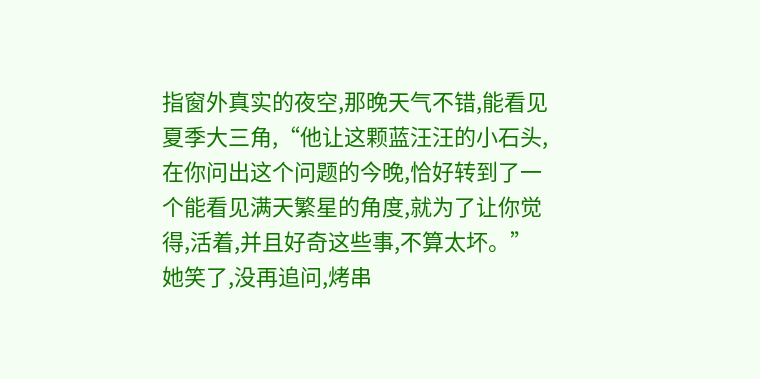指窗外真实的夜空,那晚天气不错,能看见夏季大三角,“他让这颗蓝汪汪的小石头,在你问出这个问题的今晚,恰好转到了一个能看见满天繁星的角度,就为了让你觉得,活着,并且好奇这些事,不算太坏。”
她笑了,没再追问,烤串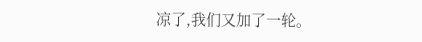凉了,我们又加了一轮。